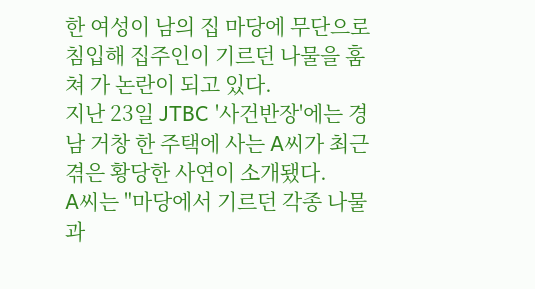한 여성이 남의 집 마당에 무단으로 침입해 집주인이 기르던 나물을 훔쳐 가 논란이 되고 있다.
지난 23일 JTBC '사건반장'에는 경남 거창 한 주택에 사는 A씨가 최근 겪은 황당한 사연이 소개됐다.
A씨는 "마당에서 기르던 각종 나물과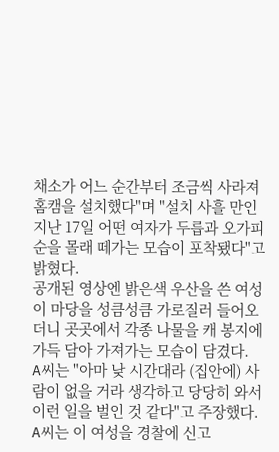채소가 어느 순간부터 조금씩 사라져 홈캠을 설치했다"며 "설치 사흘 만인 지난 17일 어떤 여자가 두릅과 오가피순을 몰래 떼가는 모습이 포착됐다"고 밝혔다.
공개된 영상엔 밝은색 우산을 쓴 여성이 마당을 성큼성큼 가로질러 들어오더니 곳곳에서 각종 나물을 캐 봉지에 가득 담아 가져가는 모습이 담겼다.
A씨는 "아마 낮 시간대라 (집안에) 사람이 없을 거라 생각하고 당당히 와서 이런 일을 벌인 것 같다"고 주장했다.
A씨는 이 여성을 경찰에 신고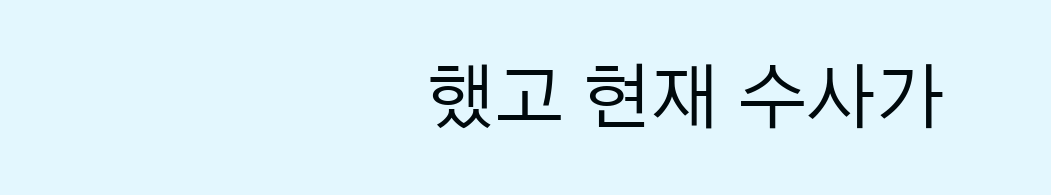했고 현재 수사가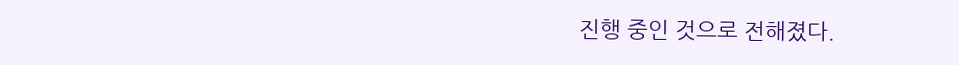진행 중인 것으로 전해졌다.